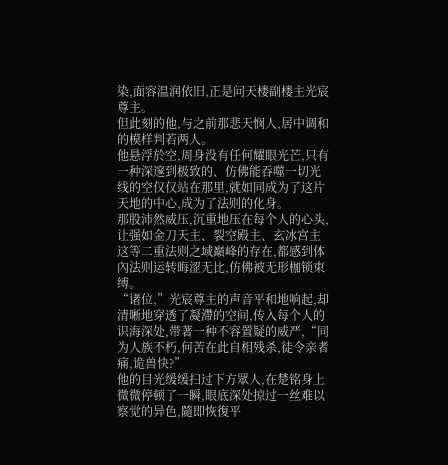染,面容温润依旧,正是问天楼副楼主光宸尊主。
但此刻的他,与之前那悲天悯人,居中调和的模样判若两人。
他悬浮於空,周身没有任何耀眼光芒,只有一种深邃到极致的、仿佛能吞噬一切光线的空仅仅站在那里,就如同成为了这片天地的中心,成为了法则的化身。
那股沛然威压,沉重地压在每个人的心头,让强如金刀天主、裂空殿主、玄冰宫主这等二重法则之域巔峰的存在,都感到体內法则运转晦涩无比,仿佛被无形枷锁束缚。
“诸位,”光宸尊主的声音平和地响起,却清晰地穿透了凝滯的空间,传入每个人的识海深处,带著一种不容置疑的威严,“同为人族不朽,何苦在此自相残杀,徒令亲者痛,诡兽快?”
他的目光缓缓扫过下方眾人,在楚铭身上微微停顿了一瞬,眼底深处掠过一丝难以察觉的异色,隨即恢復平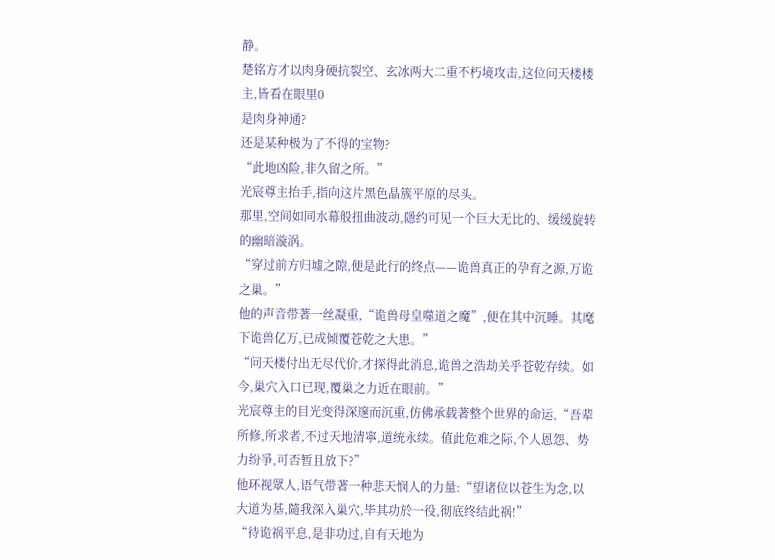静。
楚铭方才以肉身硬抗裂空、玄冰两大二重不朽境攻击,这位问天楼楼主,皆看在眼里0
是肉身神通?
还是某种极为了不得的宝物?
“此地凶险,非久留之所。”
光宸尊主抬手,指向这片黑色晶簇平原的尽头。
那里,空间如同水幕般扭曲波动,隱约可见一个巨大无比的、缓缓旋转的幽暗漩涡。
“穿过前方归墟之隙,便是此行的终点——诡兽真正的孕育之源,万诡之巢。”
他的声音带著一丝凝重,“诡兽母皇噬道之魔”,便在其中沉睡。其麾下诡兽亿万,已成倾覆苍乾之大患。”
“问天楼付出无尽代价,才探得此消息,诡兽之浩劫关乎苍乾存续。如今,巢穴入口已现,覆巢之力近在眼前。”
光宸尊主的目光变得深邃而沉重,仿佛承载著整个世界的命运,“吾辈所修,所求者,不过天地清寧,道统永续。值此危难之际,个人恩怨、势力纷爭,可否暂且放下?”
他环视眾人,语气带著一种悲天悯人的力量:“望诸位以苍生为念,以大道为基,隨我深入巢穴,毕其功於一役,彻底终结此祸!”
“待诡祸平息,是非功过,自有天地为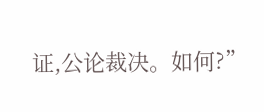证,公论裁决。如何?”